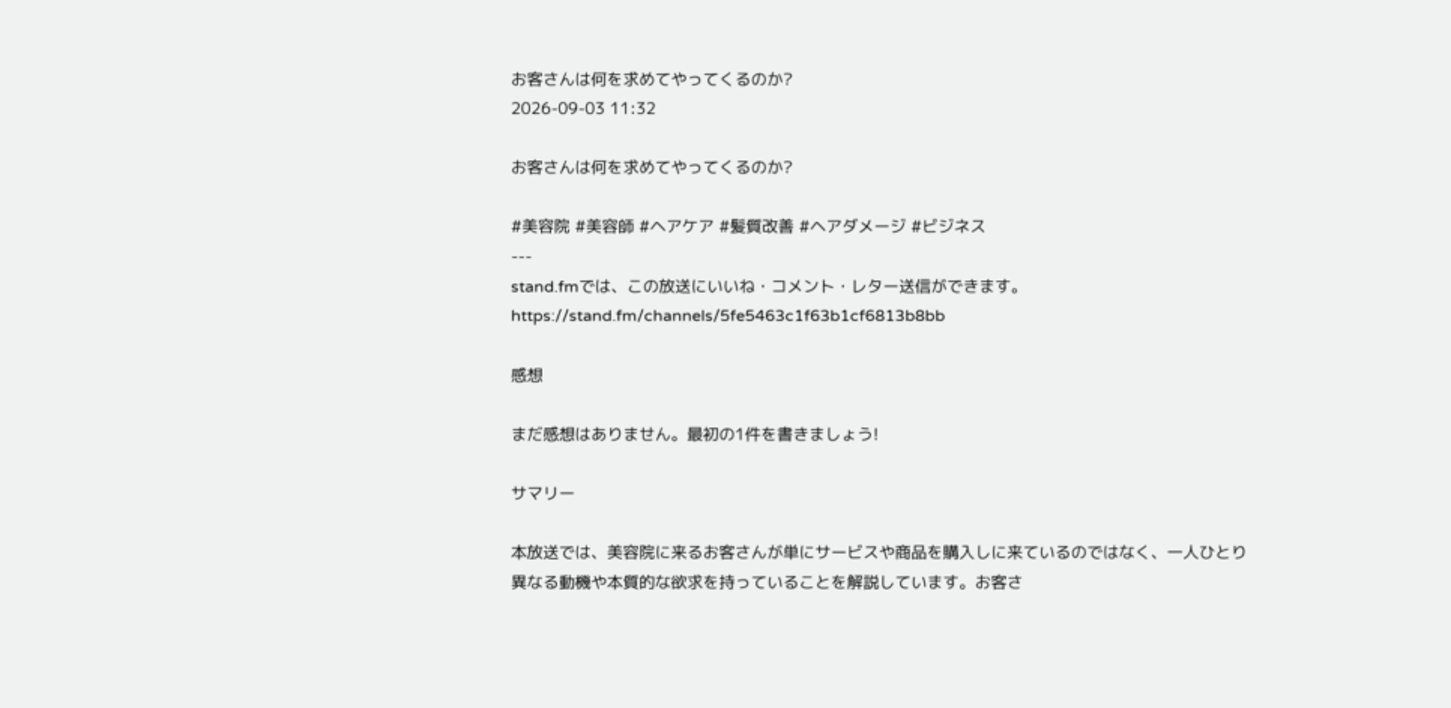お客さんは何を求めてやってくるのか?
2026-09-03 11:32

お客さんは何を求めてやってくるのか?

#美容院 #美容師 #ヘアケア #髪質改善 #ヘアダメージ #ビジネス
---
stand.fmでは、この放送にいいね・コメント・レター送信ができます。
https://stand.fm/channels/5fe5463c1f63b1cf6813b8bb

感想

まだ感想はありません。最初の1件を書きましょう!

サマリー

本放送では、美容院に来るお客さんが単にサービスや商品を購入しに来ているのではなく、一人ひとり異なる動機や本質的な欲求を持っていることを解説しています。お客さ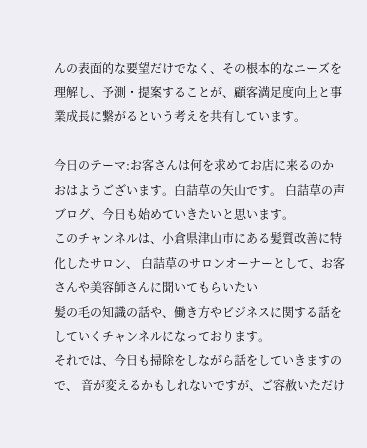んの表面的な要望だけでなく、その根本的なニーズを理解し、予測・提案することが、顧客満足度向上と事業成長に繋がるという考えを共有しています。

今日のテーマ:お客さんは何を求めてお店に来るのか
おはようございます。白詰草の矢山です。 白詰草の声ブログ、今日も始めていきたいと思います。
このチャンネルは、小倉県津山市にある髪質改善に特化したサロン、 白詰草のサロンオーナーとして、お客さんや美容師さんに聞いてもらいたい
髪の毛の知識の話や、働き方やビジネスに関する話をしていくチャンネルになっております。
それでは、今日も掃除をしながら話をしていきますので、 音が変えるかもしれないですが、ご容赦いただけ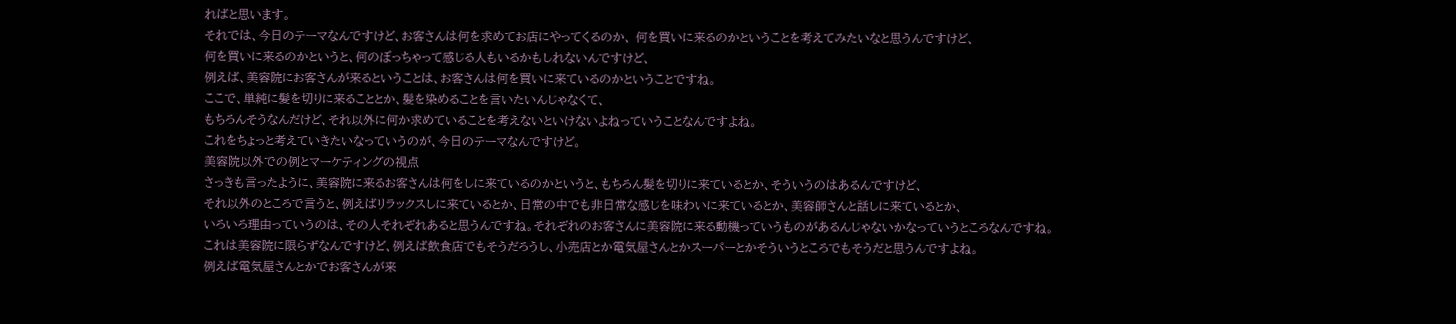ればと思います。
それでは、今日のテーマなんですけど、お客さんは何を求めてお店にやってくるのか、 何を買いに来るのかということを考えてみたいなと思うんですけど、
何を買いに来るのかというと、何のぼっちゃって感じる人もいるかもしれないんですけど、
例えば、美容院にお客さんが来るということは、お客さんは何を買いに来ているのかということですね。
ここで、単純に髪を切りに来ることとか、髪を染めることを言いたいんじゃなくて、
もちろんそうなんだけど、それ以外に何か求めていることを考えないといけないよねっていうことなんですよね。
これをちょっと考えていきたいなっていうのが、今日のテーマなんですけど。
美容院以外での例とマーケティングの視点
さっきも言ったように、美容院に来るお客さんは何をしに来ているのかというと、もちろん髪を切りに来ているとか、そういうのはあるんですけど、
それ以外のところで言うと、例えばリラックスしに来ているとか、日常の中でも非日常な感じを味わいに来ているとか、美容師さんと話しに来ているとか、
いろいろ理由っていうのは、その人それぞれあると思うんですね。それぞれのお客さんに美容院に来る動機っていうものがあるんじゃないかなっていうところなんですね。
これは美容院に限らずなんですけど、例えば飲食店でもそうだろうし、小売店とか電気屋さんとかスーパーとかそういうところでもそうだと思うんですよね。
例えば電気屋さんとかでお客さんが来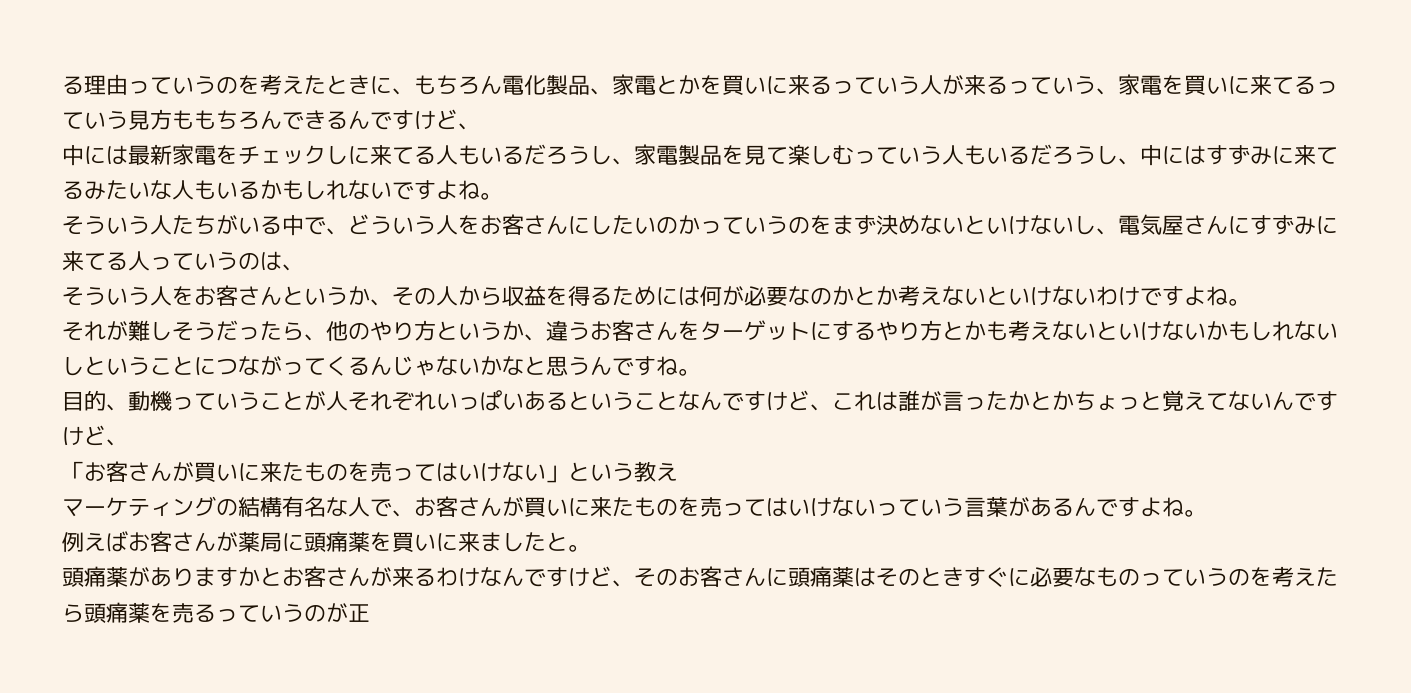る理由っていうのを考えたときに、もちろん電化製品、家電とかを買いに来るっていう人が来るっていう、家電を買いに来てるっていう見方ももちろんできるんですけど、
中には最新家電をチェックしに来てる人もいるだろうし、家電製品を見て楽しむっていう人もいるだろうし、中にはすずみに来てるみたいな人もいるかもしれないですよね。
そういう人たちがいる中で、どういう人をお客さんにしたいのかっていうのをまず決めないといけないし、電気屋さんにすずみに来てる人っていうのは、
そういう人をお客さんというか、その人から収益を得るためには何が必要なのかとか考えないといけないわけですよね。
それが難しそうだったら、他のやり方というか、違うお客さんをターゲットにするやり方とかも考えないといけないかもしれないしということにつながってくるんじゃないかなと思うんですね。
目的、動機っていうことが人それぞれいっぱいあるということなんですけど、これは誰が言ったかとかちょっと覚えてないんですけど、
「お客さんが買いに来たものを売ってはいけない」という教え
マーケティングの結構有名な人で、お客さんが買いに来たものを売ってはいけないっていう言葉があるんですよね。
例えばお客さんが薬局に頭痛薬を買いに来ましたと。
頭痛薬がありますかとお客さんが来るわけなんですけど、そのお客さんに頭痛薬はそのときすぐに必要なものっていうのを考えたら頭痛薬を売るっていうのが正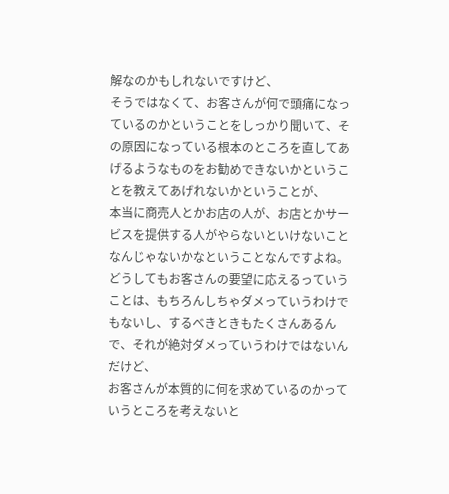解なのかもしれないですけど、
そうではなくて、お客さんが何で頭痛になっているのかということをしっかり聞いて、その原因になっている根本のところを直してあげるようなものをお勧めできないかということを教えてあげれないかということが、
本当に商売人とかお店の人が、お店とかサービスを提供する人がやらないといけないことなんじゃないかなということなんですよね。
どうしてもお客さんの要望に応えるっていうことは、もちろんしちゃダメっていうわけでもないし、するべきときもたくさんあるんで、それが絶対ダメっていうわけではないんだけど、
お客さんが本質的に何を求めているのかっていうところを考えないと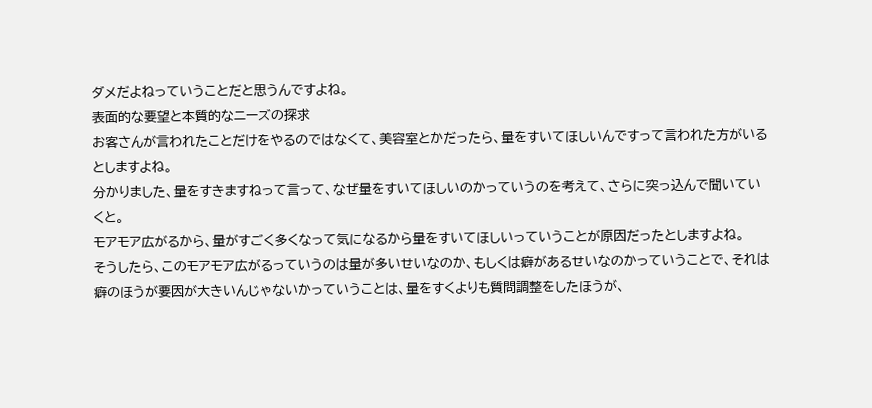ダメだよねっていうことだと思うんですよね。
表面的な要望と本質的なニーズの探求
お客さんが言われたことだけをやるのではなくて、美容室とかだったら、量をすいてほしいんですって言われた方がいるとしますよね。
分かりました、量をすきますねって言って、なぜ量をすいてほしいのかっていうのを考えて、さらに突っ込んで聞いていくと。
モアモア広がるから、量がすごく多くなって気になるから量をすいてほしいっていうことが原因だったとしますよね。
そうしたら、このモアモア広がるっていうのは量が多いせいなのか、もしくは癖があるせいなのかっていうことで、それは癖のほうが要因が大きいんじゃないかっていうことは、量をすくよりも質問調整をしたほうが、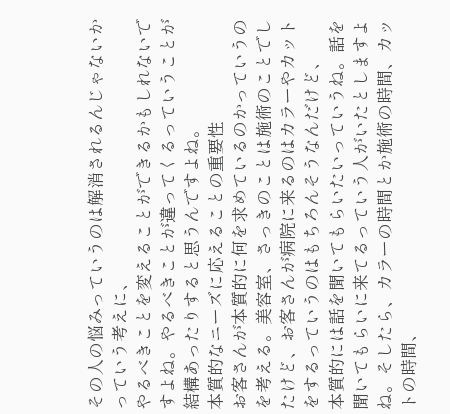その人の悩みっていうのは解消されるんじゃないかっていう考えに、
やるべきことを変えることができるかもしれないですよね。やるべきことが違ってくるっていうことが結構あったりすると思うんですよね。
本質的なニーズに応えることの重要性
お客さんが本質的に何を求めているのかっていうのを考える。美容室、さっきのことは施術のことでしたけど、お客さんが病院に来るのはカラーやカットをするっていうのはもちろんそうなんだけど、
本質的には話を聞いてもらいたいっていうね。話を聞いてもらいに来てるっていう人がいたとしますよね。そしたら、カラーの時間とか施術の時間、カットの時間、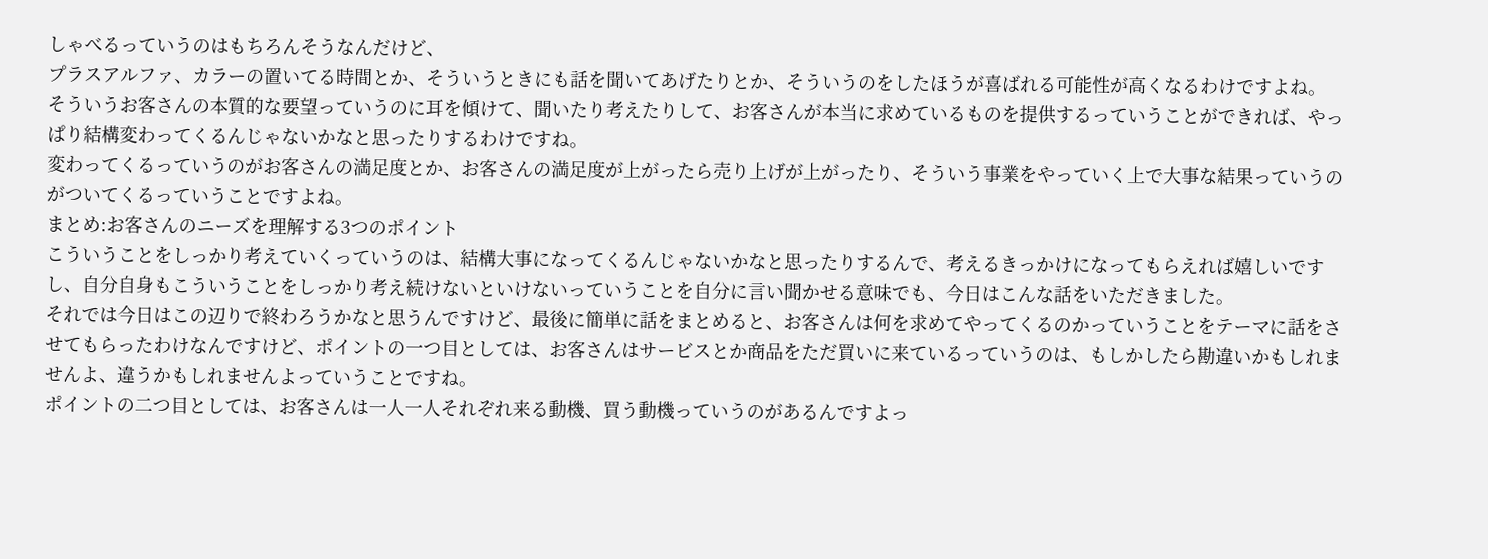しゃべるっていうのはもちろんそうなんだけど、
プラスアルファ、カラーの置いてる時間とか、そういうときにも話を聞いてあげたりとか、そういうのをしたほうが喜ばれる可能性が高くなるわけですよね。
そういうお客さんの本質的な要望っていうのに耳を傾けて、聞いたり考えたりして、お客さんが本当に求めているものを提供するっていうことができれば、やっぱり結構変わってくるんじゃないかなと思ったりするわけですね。
変わってくるっていうのがお客さんの満足度とか、お客さんの満足度が上がったら売り上げが上がったり、そういう事業をやっていく上で大事な結果っていうのがついてくるっていうことですよね。
まとめ:お客さんのニーズを理解する3つのポイント
こういうことをしっかり考えていくっていうのは、結構大事になってくるんじゃないかなと思ったりするんで、考えるきっかけになってもらえれば嬉しいですし、自分自身もこういうことをしっかり考え続けないといけないっていうことを自分に言い聞かせる意味でも、今日はこんな話をいただきました。
それでは今日はこの辺りで終わろうかなと思うんですけど、最後に簡単に話をまとめると、お客さんは何を求めてやってくるのかっていうことをテーマに話をさせてもらったわけなんですけど、ポイントの一つ目としては、お客さんはサービスとか商品をただ買いに来ているっていうのは、もしかしたら勘違いかもしれませんよ、違うかもしれませんよっていうことですね。
ポイントの二つ目としては、お客さんは一人一人それぞれ来る動機、買う動機っていうのがあるんですよっ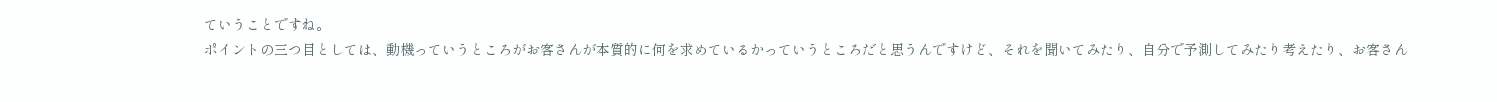ていうことですね。
ポイントの三つ目としては、動機っていうところがお客さんが本質的に何を求めているかっていうところだと思うんですけど、それを聞いてみたり、自分で予測してみたり考えたり、お客さん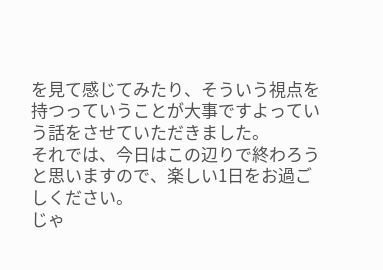を見て感じてみたり、そういう視点を持つっていうことが大事ですよっていう話をさせていただきました。
それでは、今日はこの辺りで終わろうと思いますので、楽しい1日をお過ごしください。
じゃ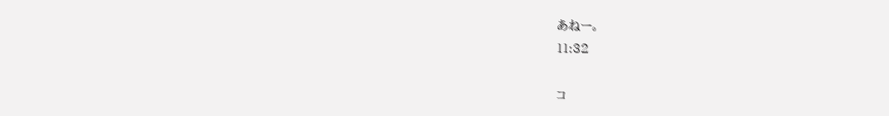あねー。
11:32

コ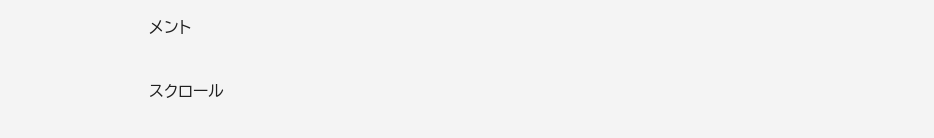メント

スクロール